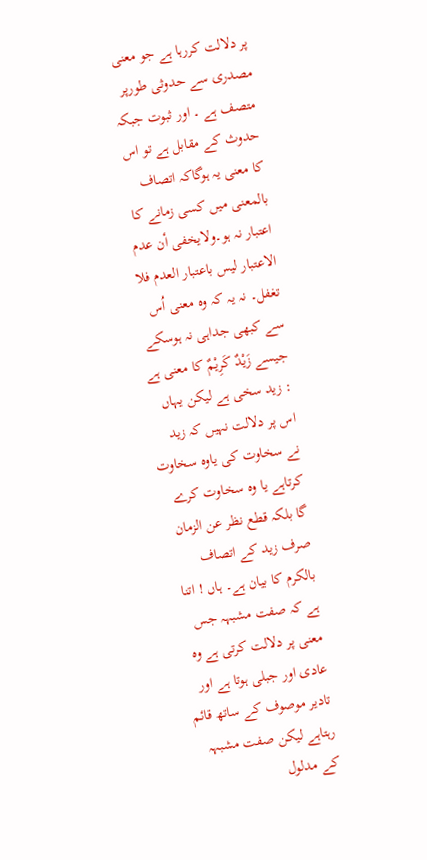پر دلالت کررہا ہے جو معنی مصدری سے حدوثی طورپر متصف ہے ۔ اور ثبوت جبکہ حدوث کے مقابل ہے تو اس کا معنی یہ ہوگاکہ اتصاف بالمعنی میں کسی زمانے کا اعتبار نہ ہو۔ولایخفی أن عدم الاعتبار لیس باعتبار العدم فلا تغفل۔ نہ یہ کہ وہ معنی اُس سے کبھی جداہی نہ ہوسکے جیسے زَیْدٌ کَرِیْمٌ کا معنی ہے : زید سخی ہے لیکن یہاں اس پر دلالت نہیں کہ زید نے سخاوت کی یاوہ سخاوت کرتاہے یا وہ سخاوت کرے گا بلکہ قطع نظر عن الزمان صرف زید کے اتصاف بالکرم کا بیان ہے۔ ہاں ! اتنا ہے کہ صفت مشبہہ جس معنی پر دلالت کرتی ہے وہ عادی اور جبلی ہوتا ہے اور تادیر موصوف کے ساتھ قائم رہتاہے لیکن صفت مشبہہ کے مدلول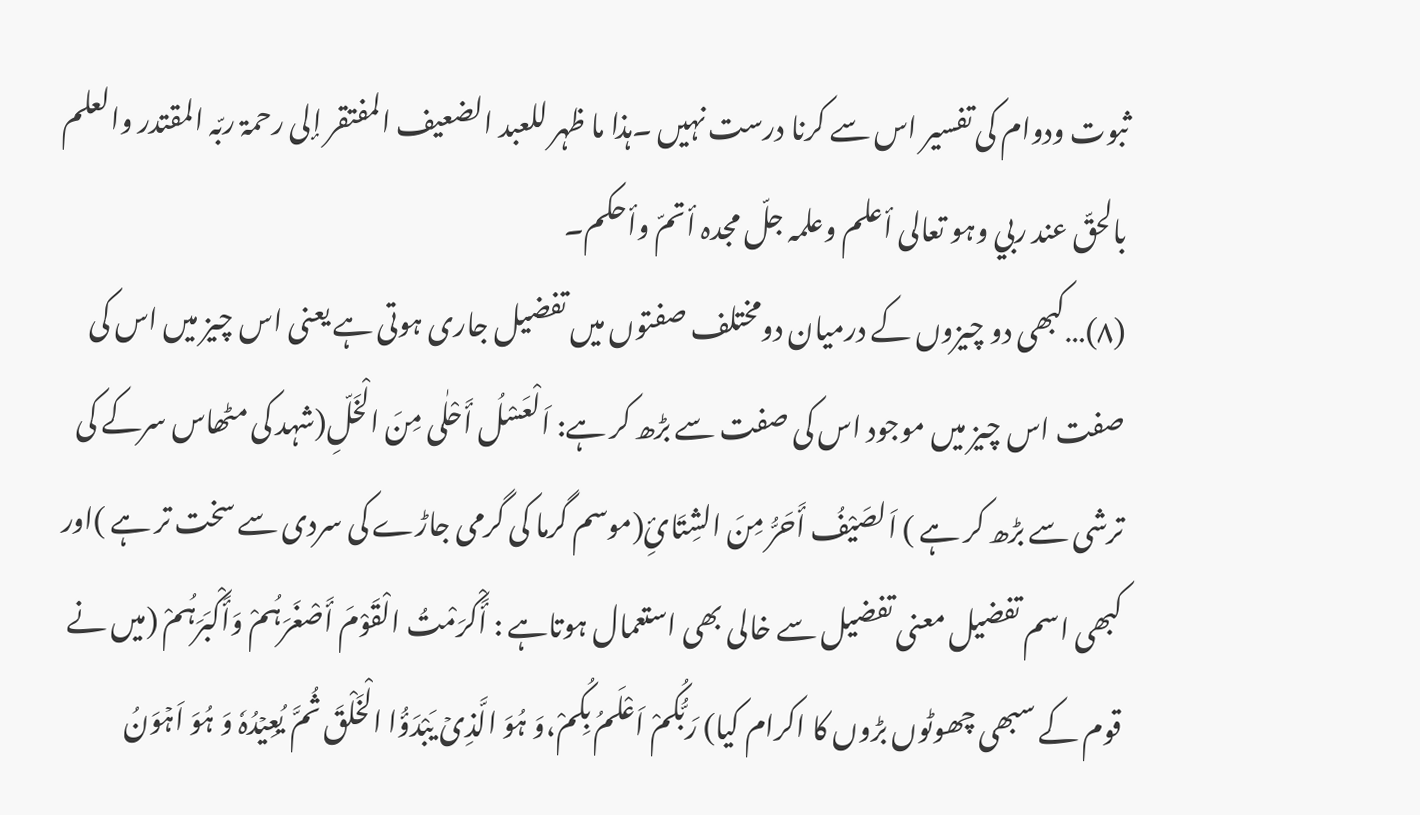ثبوت ودوام کی تفسیر اس سے کرنا درست نہیں ۔ہذا ما ظہر للعبد الضعیف المفتقر إلی رحمۃ ربّہ المقتدر والعلم بالحقّ عند ربي وہو تعالی أعلم وعلمہ جلّ مجدہ أتمّ وأحکم۔
(۸)…کبھی دو چیزوں کے درمیان دومختلف صفتوں میں تفضیل جاری ہوتی ہے یعنی اس چیز میں اس کی صفت اس چیز میں موجود اس کی صفت سے بڑھ کر ہے: اَلْعَسْلُ أَحْلٰی مِنَ الْخَلِّ(شہد کی مٹھاس سرکے کی ترشی سے بڑھ کر ہے ) اَلصَیْفُ أَحَرُّ مِنَ الشِتَائِ(موسم گرما کی گرمی جاڑے کی سردی سے سخت تر ہے )اور کبھی اسم تفضیل معنی تفضیل سے خالی بھی استعمال ہوتاہے : أَکْرَمْتُ الْقَوْمَ أَصْغَرَہُمْ وَأَکْبَرَہُمْ (میں نے قوم کے سبھی چھوٹوں بڑوں کا اکرام کیا) رَبُّکُمْ اَعْلَمُ بِکُمْ،وَ ہُوَ الَّذِیۡ یَبْدَؤُا الْخَلْقَ ثُمَّ یُعِیۡدُہٗ وَ ہُوَ اَہۡوَنُ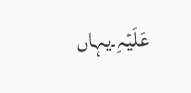عَلَیۡہِ۔یہاں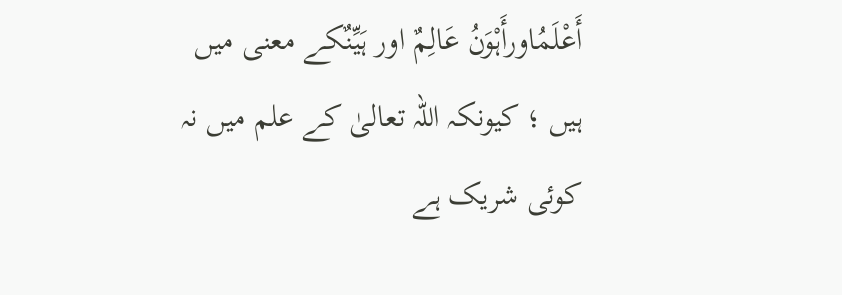أَعْلَمُاورأَہْوَنُ عَالِمٌ اور ہَیِّنٌکے معنی میں ہیں ؛ کیونکہ اللہ تعالیٰ کے علم میں نہ کوئی شریک ہے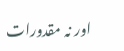اور نہ مقدورات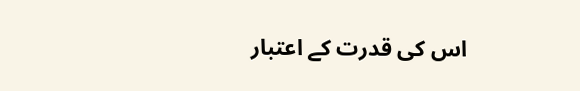اس کی قدرت کے اعتبار